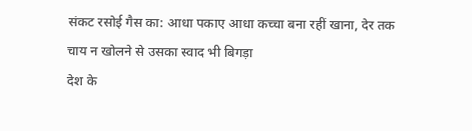संकट रसोई गैस का: आधा पकाए आधा कच्चा बना रहीं खाना, देर तक चाय न खोलने से उसका स्वाद भी बिगड़ा
देश के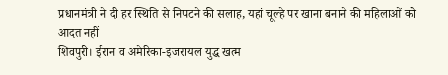प्रधानमंत्री ने दी हर स्थिति से निपटने की सलाह, यहां चूल्हे पर खाना बनाने की महिलाओं को आदत नहीं
शिवपुरी। ईरान व अमेरिका-इजरायल युद्ध खत्म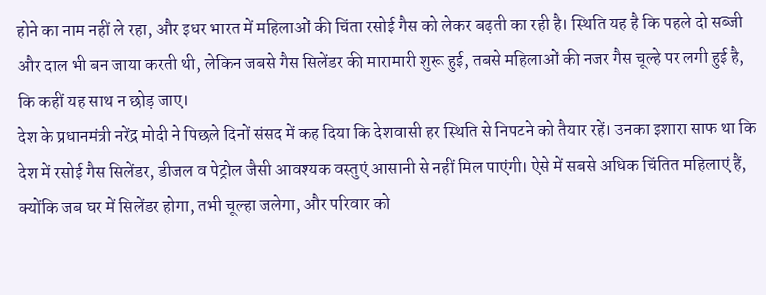होने का नाम नहीं ले रहा, और इधर भारत में महिलाओं की चिंता रसोई गैस को लेकर बढ़ती का रही है। स्थिति यह है कि पहले दो सब्जी और दाल भी बन जाया करती थी, लेकिन जबसे गैस सिलेंडर की मारामारी शुरू हुई, तबसे महिलाओं की नजर गैस चूल्हे पर लगी हुई है, कि कहीं यह साथ न छोड़ जाए।
देश के प्रधानमंत्री नरेंद्र मोदी ने पिछले दिनों संसद में कह दिया कि देशवासी हर स्थिति से निपटने को तैयार रहें। उनका इशारा साफ था कि देश में रसोई गैस सिलेंडर, डीजल व पेट्रोल जैसी आवश्यक वस्तुएं आसानी से नहीं मिल पाएंगी। ऐसे में सबसे अधिक चिंतित महिलाएं हैं, क्योंकि जब घर में सिलेंडर होगा, तभी चूल्हा जलेगा, और परिवार को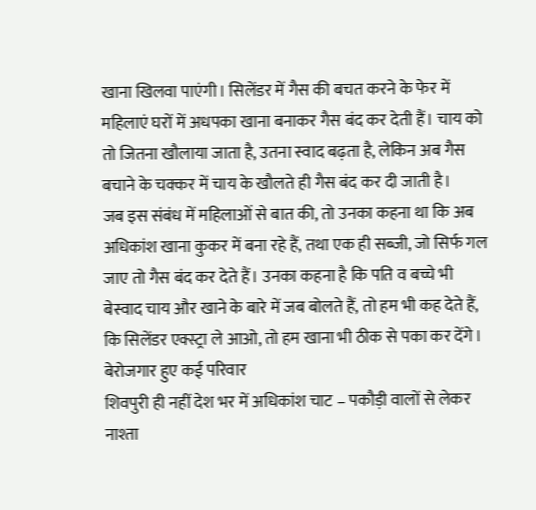खाना खिलवा पाएंगी। सिलेंडर में गैस की बचत करने के फेर में महिलाएं घरों में अधपका खाना बनाकर गैस बंद कर देती हैं। चाय को तो जितना खौलाया जाता है, उतना स्वाद बढ़ता है, लेकिन अब गैस बचाने के चक्कर में चाय के खौलते ही गैस बंद कर दी जाती है।
जब इस संबंध में महिलाओं से बात की, तो उनका कहना था कि अब अधिकांश खाना कुकर में बना रहे हैं, तथा एक ही सब्जी, जो सिर्फ गल जाए तो गैस बंद कर देते हैं। उनका कहना है कि पति व बच्चे भी बेस्वाद चाय और खाने के बारे में जब बोलते हैं, तो हम भी कह देते हैं, कि सिलेंडर एक्स्ट्रा ले आओ, तो हम खाना भी ठीक से पका कर देंगे।
बेरोजगार हुए कई परिवार
शिवपुरी ही नहीं देश भर में अधिकांश चाट – पकौड़ी वालों से लेकर नाश्ता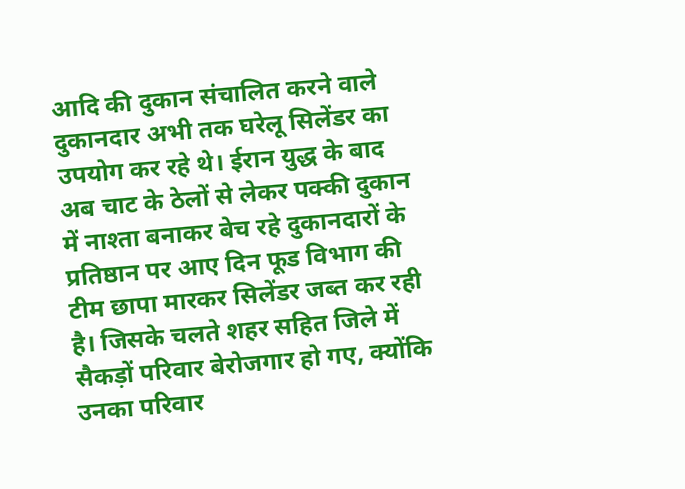आदि की दुकान संचालित करने वाले दुकानदार अभी तक घरेलू सिलेंडर का उपयोग कर रहे थे। ईरान युद्ध के बाद अब चाट के ठेलों से लेकर पक्की दुकान में नाश्ता बनाकर बेच रहे दुकानदारों के प्रतिष्ठान पर आए दिन फूड विभाग की टीम छापा मारकर सिलेंडर जब्त कर रही है। जिसके चलते शहर सहित जिले में सैकड़ों परिवार बेरोजगार हो गए, क्योंकि उनका परिवार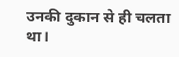उनकी दुकान से ही चलता था।